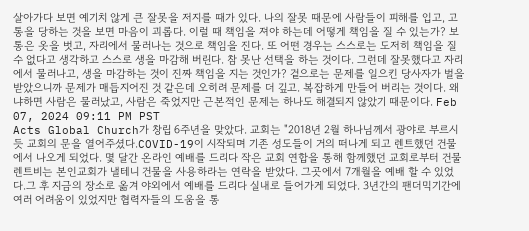살아가다 보면 예기치 않게 큰 잘못을 저지를 때가 있다. 나의 잘못 때문에 사람들이 피해를 입고, 고통을 당하는 것을 보면 마음이 괴롭다. 이럴 때 책임을 져야 하는데 어떻게 책임을 질 수 있는가? 보통은 옷을 벗고, 자리에서 물러나는 것으로 책임을 진다. 또 어떤 경우는 스스로는 도저히 책임을 질 수 없다고 생각하고 스스로 생을 마감해 버린다. 참 못난 선택을 하는 것이다. 그런데 잘못했다고 자리에서 물러나고, 생을 마감하는 것이 진짜 책임을 지는 것인가? 겉으로는 문제를 일으킨 당사자가 벌을 받았으니까 문제가 매듭지어진 것 같은데 오히려 문제를 더 깊고. 복잡하게 만들어 버리는 것이다. 왜냐하면 사람은 물러났고, 사람은 죽었지만 근본적인 문제는 하나도 해결되지 않았기 때문이다. Feb 07, 2024 09:11 PM PST
Acts Global Church가 창립 6주년을 맞았다. 교회는 "2018년 2월 하나님께서 광야로 부르시듯 교회의 문을 열어주셨다.COVID-19이 시작되며 기존 성도들이 거의 떠나게 되고 렌트했던 건물에서 나오게 되었다. 몇 달간 온라인 예배를 드리다 작은 교회 연합을 통해 함께했던 교회로부터 건물 렌트비는 본인교회가 낼테니 건물을 사용하라는 연락을 받았다. 그곳에서 7개월을 예배 할 수 있었다.그 후 지금의 장소로 옮겨 야외에서 예배를 드리다 실내로 들어가게 되었다. 3년간의 팬더믹기간에 여러 어려움이 있었지만 협력자들의 도움을 통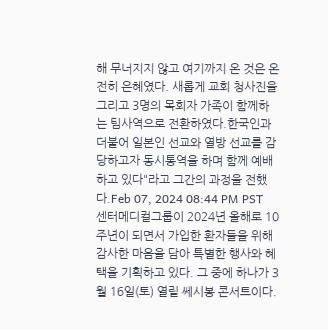해 무너지지 않고 여기까지 온 것은 온전히 은혜였다. 새롭게 교회 청사진을 그리고 3명의 목회자 가족이 함께하는 팀사역으로 전환하였다.한국인과 더불어 일본인 선교와 열방 선교를 감당하고자 동시통역을 하며 함께 예배하고 있다"라고 그간의 과정을 전했다.Feb 07, 2024 08:44 PM PST
센터메디컬그룹이 2024년 올해로 10주년이 되면서 가입한 환자들을 위해 감사한 마음을 담아 특별한 행사와 혜택을 기획하고 있다. 그 중에 하나가 3월 16일(토) 열릴 쎄시봉 콘서트이다.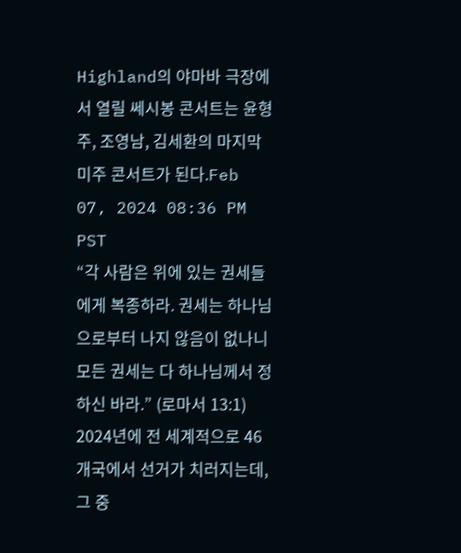Highland의 야마바 극장에서 열릴 쎄시봉 콘서트는 윤형주, 조영남, 김세환의 마지막 미주 콘서트가 된다.Feb 07, 2024 08:36 PM PST
“각 사람은 위에 있는 권세들에게 복종하라. 권세는 하나님으로부터 나지 않음이 없나니 모든 권세는 다 하나님께서 정하신 바라.” (로마서 13:1) 2024년에 전 세계적으로 46개국에서 선거가 치러지는데, 그 중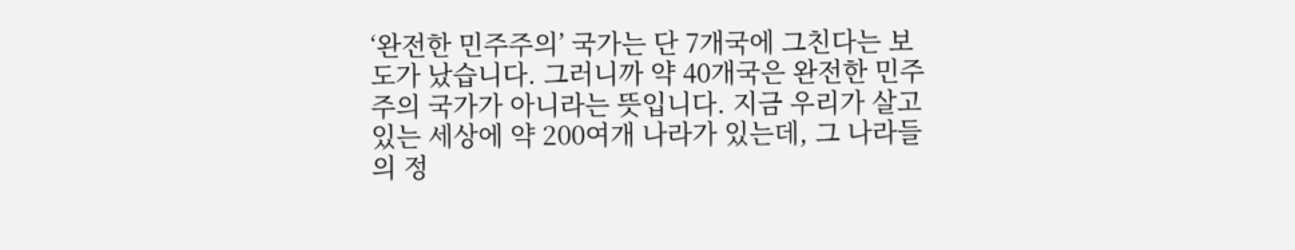‘완전한 민주주의’ 국가는 단 7개국에 그친다는 보도가 났습니다. 그러니까 약 40개국은 완전한 민주주의 국가가 아니라는 뜻입니다. 지금 우리가 살고 있는 세상에 약 200여개 나라가 있는데, 그 나라들의 정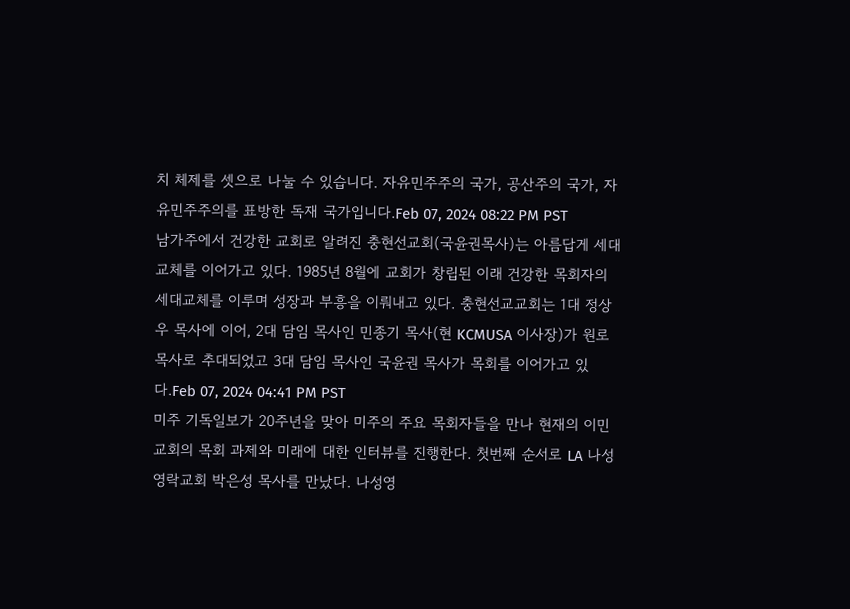치 체제를 셋으로 나눌 수 있습니다. 자유민주주의 국가, 공산주의 국가, 자유민주주의를 표방한 독재 국가입니다.Feb 07, 2024 08:22 PM PST
남가주에서 건강한 교회로 알려진 충현선교회(국윤권목사)는 아름답게 세대교체를 이어가고 있다. 1985년 8월에 교회가 창립된 이래 건강한 목회자의 세대교체를 이루며 성장과 부흥을 이뤄내고 있다. 충현선교교회는 1대 정상우 목사에 이어, 2대 담임 목사인 민종기 목사(현 KCMUSA 이사장)가 원로 목사로 추대되었고 3대 담임 목사인 국윤권 목사가 목회를 이어가고 있다.Feb 07, 2024 04:41 PM PST
미주 기독일보가 20주년을 맞아 미주의 주요 목회자들을 만나 현재의 이민교회의 목회 과제와 미래에 대한 인터뷰를 진행한다. 첫번째 순서로 LA 나성영락교회 박은성 목사를 만났다. 나성영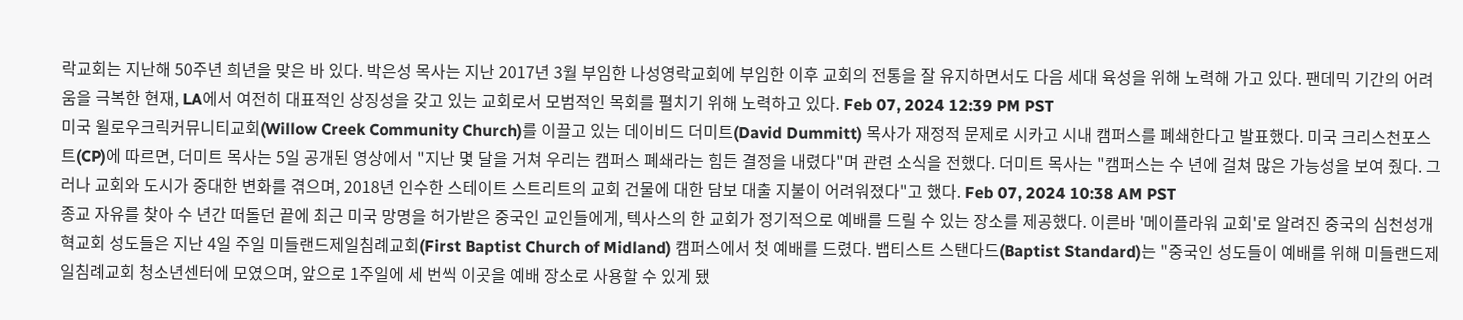락교회는 지난해 50주년 희년을 맞은 바 있다. 박은성 목사는 지난 2017년 3월 부임한 나성영락교회에 부임한 이후 교회의 전통을 잘 유지하면서도 다음 세대 육성을 위해 노력해 가고 있다. 팬데믹 기간의 어려움을 극복한 현재, LA에서 여전히 대표적인 상징성을 갖고 있는 교회로서 모범적인 목회를 펼치기 위해 노력하고 있다. Feb 07, 2024 12:39 PM PST
미국 윌로우크릭커뮤니티교회(Willow Creek Community Church)를 이끌고 있는 데이비드 더미트(David Dummitt) 목사가 재정적 문제로 시카고 시내 캠퍼스를 폐쇄한다고 발표했다. 미국 크리스천포스트(CP)에 따르면, 더미트 목사는 5일 공개된 영상에서 "지난 몇 달을 거쳐 우리는 캠퍼스 폐쇄라는 힘든 결정을 내렸다"며 관련 소식을 전했다. 더미트 목사는 "캠퍼스는 수 년에 걸쳐 많은 가능성을 보여 줬다. 그러나 교회와 도시가 중대한 변화를 겪으며, 2018년 인수한 스테이트 스트리트의 교회 건물에 대한 담보 대출 지불이 어려워졌다"고 했다. Feb 07, 2024 10:38 AM PST
종교 자유를 찾아 수 년간 떠돌던 끝에 최근 미국 망명을 허가받은 중국인 교인들에게, 텍사스의 한 교회가 정기적으로 예배를 드릴 수 있는 장소를 제공했다. 이른바 '메이플라워 교회'로 알려진 중국의 심천성개혁교회 성도들은 지난 4일 주일 미들랜드제일침례교회(First Baptist Church of Midland) 캠퍼스에서 첫 예배를 드렸다. 뱁티스트 스탠다드(Baptist Standard)는 "중국인 성도들이 예배를 위해 미들랜드제일침례교회 청소년센터에 모였으며, 앞으로 1주일에 세 번씩 이곳을 예배 장소로 사용할 수 있게 됐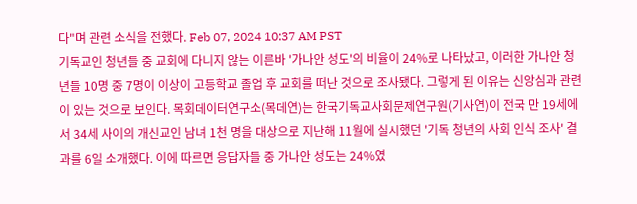다"며 관련 소식을 전했다. Feb 07, 2024 10:37 AM PST
기독교인 청년들 중 교회에 다니지 않는 이른바 '가나안 성도'의 비율이 24%로 나타났고, 이러한 가나안 청년들 10명 중 7명이 이상이 고등학교 졸업 후 교회를 떠난 것으로 조사됐다. 그렇게 된 이유는 신앙심과 관련이 있는 것으로 보인다. 목회데이터연구소(목데연)는 한국기독교사회문제연구원(기사연)이 전국 만 19세에서 34세 사이의 개신교인 남녀 1천 명을 대상으로 지난해 11월에 실시했던 '기독 청년의 사회 인식 조사' 결과를 6일 소개했다. 이에 따르면 응답자들 중 가나안 성도는 24%였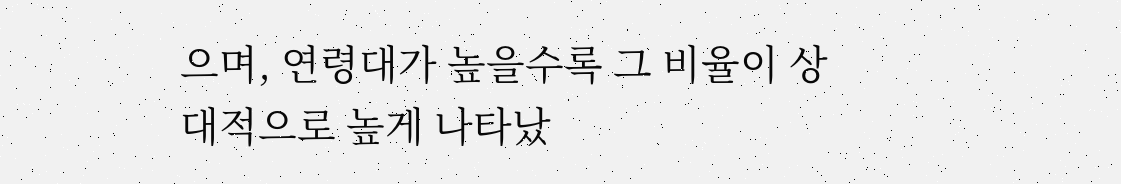으며, 연령대가 높을수록 그 비율이 상대적으로 높게 나타났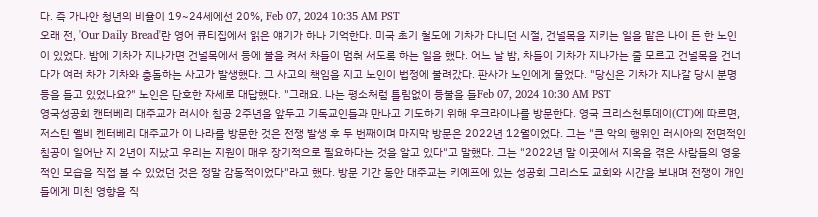다. 즉 가나안 청년의 비율이 19~24세에선 20%, Feb 07, 2024 10:35 AM PST
오래 전, 'Our Daily Bread'란 영어 큐티집에서 읽은 얘기가 하나 기억한다. 미국 초기 철도에 기차가 다니던 시절, 건널목을 지키는 일을 맡은 나이 든 한 노인이 있었다. 밤에 기차가 지나가면 건널목에서 등에 불을 켜서 차들이 멈춰 서도록 하는 일을 했다. 어느 날 밤, 차들이 기차가 지나가는 줄 모르고 건널목을 건너다가 여러 차가 기차와 충돌하는 사고가 발생했다. 그 사고의 책임을 지고 노인이 법정에 불려갔다. 판사가 노인에게 물었다. "당신은 기차가 지나갈 당시 분명 등을 들고 있었나요?" 노인은 단호한 자세로 대답했다. "그래요. 나는 평소처럼 틀림없이 등불을 들Feb 07, 2024 10:30 AM PST
영국성공회 캔터베리 대주교가 러시아 침공 2주년을 앞두고 기독교인들과 만나고 기도하기 위해 우크라이나를 방문한다. 영국 크리스천투데이(CT)에 따르면, 저스틴 웰비 켄터베리 대주교가 이 나라를 방문한 것은 전쟁 발생 후 두 번째이며 마지막 방문은 2022년 12월이었다. 그는 "큰 악의 행위인 러시아의 전면적인 침공이 일어난 지 2년이 지났고 우리는 지원이 매우 장기적으로 필요하다는 것을 알고 있다"고 말했다. 그는 "2022년 말 이곳에서 지옥을 겪은 사람들의 영웅적인 모습을 직접 볼 수 있었던 것은 정말 감동적이었다"라고 했다. 방문 기간 동안 대주교는 키예프에 있는 성공회 그리스도 교회와 시간을 보내며 전쟁이 개인들에게 미친 영향을 직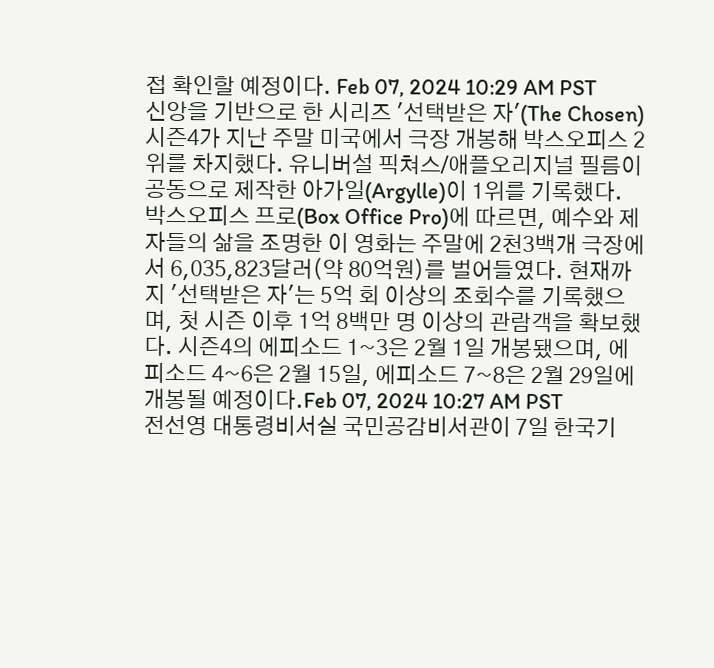접 확인할 예정이다. Feb 07, 2024 10:29 AM PST
신앙을 기반으로 한 시리즈 '선택받은 자'(The Chosen) 시즌4가 지난 주말 미국에서 극장 개봉해 박스오피스 2위를 차지했다. 유니버설 픽쳐스/애플오리지널 필름이 공동으로 제작한 아가일(Argylle)이 1위를 기록했다. 박스오피스 프로(Box Office Pro)에 따르면, 예수와 제자들의 삶을 조명한 이 영화는 주말에 2천3백개 극장에서 6,035,823달러(약 80억원)를 벌어들였다. 현재까지 '선택받은 자'는 5억 회 이상의 조회수를 기록했으며, 첫 시즌 이후 1억 8백만 명 이상의 관람객을 확보했다. 시즌4의 에피소드 1~3은 2월 1일 개봉됐으며, 에피소드 4~6은 2월 15일, 에피소드 7~8은 2월 29일에 개봉될 예정이다.Feb 07, 2024 10:27 AM PST
전선영 대통령비서실 국민공감비서관이 7일 한국기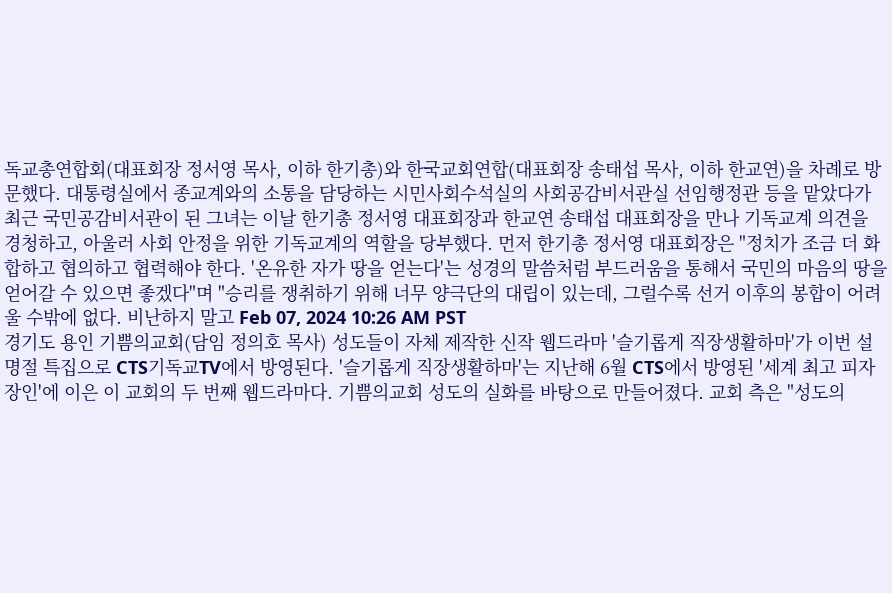독교총연합회(대표회장 정서영 목사, 이하 한기총)와 한국교회연합(대표회장 송태섭 목사, 이하 한교연)을 차례로 방문했다. 대통령실에서 종교계와의 소통을 담당하는 시민사회수석실의 사회공감비서관실 선임행정관 등을 맡았다가 최근 국민공감비서관이 된 그녀는 이날 한기총 정서영 대표회장과 한교연 송태섭 대표회장을 만나 기독교계 의견을 경청하고, 아울러 사회 안정을 위한 기독교계의 역할을 당부했다. 먼저 한기총 정서영 대표회장은 "정치가 조금 더 화합하고 협의하고 협력해야 한다. '온유한 자가 땅을 얻는다'는 성경의 말씀처럼 부드러움을 통해서 국민의 마음의 땅을 얻어갈 수 있으면 좋겠다"며 "승리를 쟁취하기 위해 너무 양극단의 대립이 있는데, 그럴수록 선거 이후의 봉합이 어려울 수밖에 없다. 비난하지 말고 Feb 07, 2024 10:26 AM PST
경기도 용인 기쁨의교회(담임 정의호 목사) 성도들이 자체 제작한 신작 웹드라마 '슬기롭게 직장생활하마'가 이번 설 명절 특집으로 CTS기독교TV에서 방영된다. '슬기롭게 직장생활하마'는 지난해 6월 CTS에서 방영된 '세계 최고 피자 장인'에 이은 이 교회의 두 번째 웹드라마다. 기쁨의교회 성도의 실화를 바탕으로 만들어졌다. 교회 측은 "성도의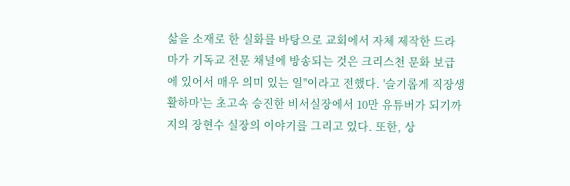삶을 소재로 한 실화를 바탕으로 교회에서 자체 제작한 드라마가 기독교 전문 채널에 방송되는 것은 크리스천 문화 보급에 있어서 매우 의미 있는 일"이라고 전했다. '슬기롭게 직장생활하마'는 초고속 승진한 비서실장에서 10만 유튜버가 되기까지의 장현수 실장의 이야기를 그리고 있다. 또한, 상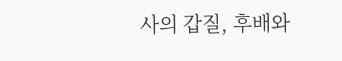사의 갑질, 후배와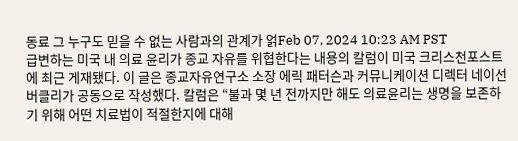동료 그 누구도 믿을 수 없는 사람과의 관계가 얽Feb 07, 2024 10:23 AM PST
급변하는 미국 내 의료 윤리가 종교 자유를 위협한다는 내용의 칼럼이 미국 크리스천포스트에 최근 게재됐다. 이 글은 종교자유연구소 소장 에릭 패터슨과 커뮤니케이션 디렉터 네이선 버클리가 공동으로 작성했다. 칼럼은 “불과 몇 년 전까지만 해도 의료윤리는 생명을 보존하기 위해 어떤 치료법이 적절한지에 대해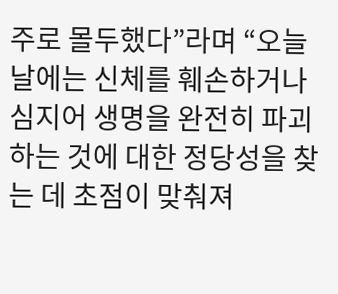주로 몰두했다”라며 “오늘날에는 신체를 훼손하거나 심지어 생명을 완전히 파괴하는 것에 대한 정당성을 찾는 데 초점이 맞춰져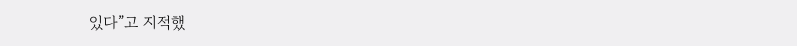있다”고 지적했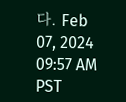다. Feb 07, 2024 09:57 AM PST